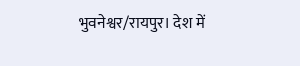भुवनेश्वर/रायपुर। देश में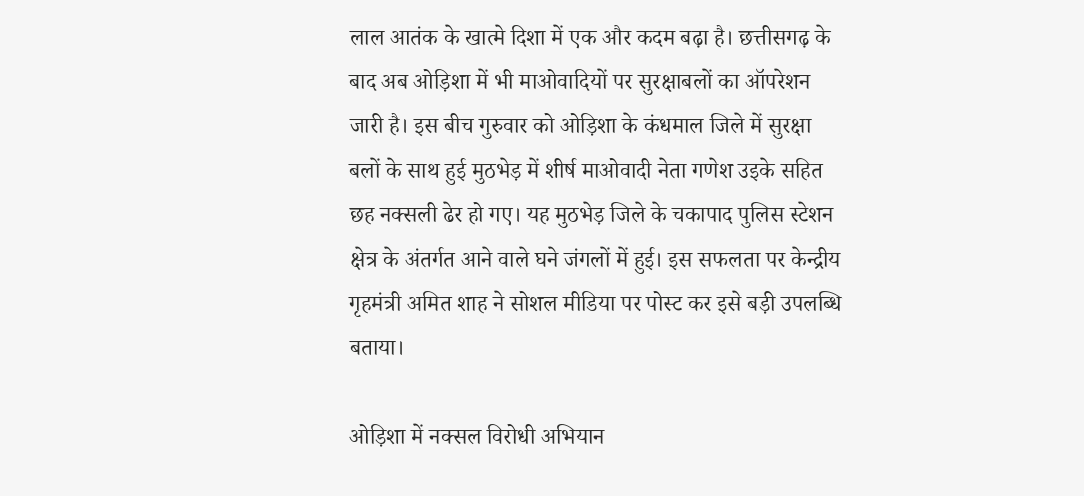लाल आतंक के खात्मे दिशा में एक और कदम बढ़ा है। छत्तीसगढ़ के बाद अब ओड़िशा में भी माओवादियों पर सुरक्षाबलों का ऑपरेशन जारी है। इस बीच गुरुवार को ओड़िशा के कंधमाल जिले में सुरक्षा बलों के साथ हुई मुठभेड़ में शीर्ष माओवादी नेता गणेश उइके सहित छह नक्सली ढेर हो गए। यह मुठभेड़ जिले के चकापाद पुलिस स्टेशन क्षेत्र के अंतर्गत आने वाले घने जंगलों में हुई। इस सफलता पर केन्द्रीय गृहमंत्री अमित शाह ने सोशल मीडिया पर पोस्ट कर इसे बड़ी उपलब्धि बताया।

ओड़िशा में नक्सल विरोधी अभियान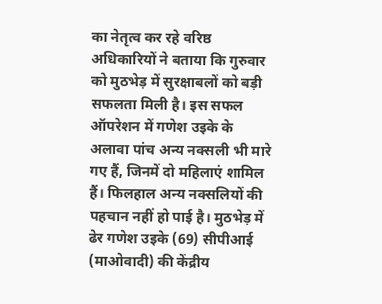का नेतृत्व कर रहे वरिष्ठ अधिकारियों ने बताया कि गुरुवार को मुठभेड़ में सुरक्षाबलों को बड़ी सफलता मिली है। इस सफल ऑपरेशन में गणेश उइके के अलावा पांच अन्य नक्सली भी मारे गए हैं, जिनमें दो महिलाएं शामिल हैं। फिलहाल अन्य नक्सलियों की पहचान नहीं हो पाई है। मुठभेड़ में ढेर गणेश उइके (69) सीपीआई (माओवादी) की केंद्रीय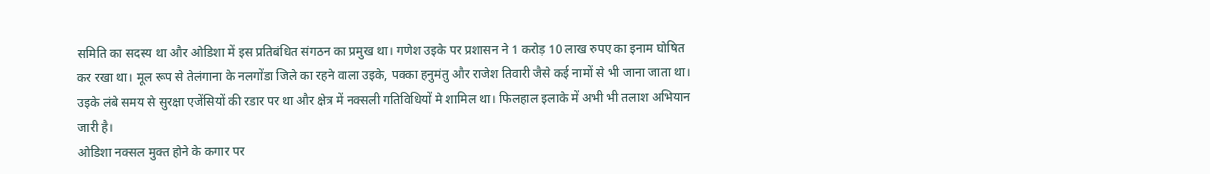समिति का सदस्य था और ओडिशा में इस प्रतिबंधित संगठन का प्रमुख था। गणेश उइके पर प्रशासन ने 1 करोड़ 10 लाख रुपए का इनाम घोषित कर रखा था। मूल रूप से तेलंगाना के नलगोंडा जिले का रहने वाला उइके, पक्का हनुमंतु और राजेश तिवारी जैसे कई नामों से भी जाना जाता था। उइके लंबे समय से सुरक्षा एजेंसियों की रडार पर था और क्षेत्र में नक्सली गतिविधियों मे शामिल था। फिलहाल इलाके में अभी भी तलाश अभियान जारी है।
ओडिशा नक्सल मुक्त होने के कगार पर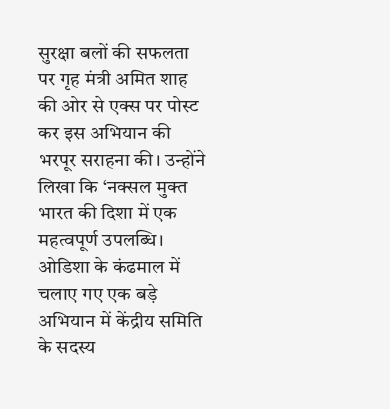सुरक्षा बलों की सफलता पर गृह मंत्री अमित शाह की ओर से एक्स पर पोस्ट कर इस अभियान की भरपूर सराहना की। उन्होंने लिखा कि ‘नक्सल मुक्त भारत की दिशा में एक महत्वपूर्ण उपलब्धि। ओडिशा के कंढमाल में चलाए गए एक बड़े अभियान में केंद्रीय समिति के सदस्य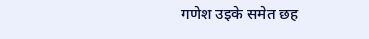गणेश उइके समेत छह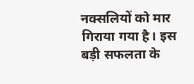नक्सलियों को मार गिराया गया है। इस बड़ी सफलता के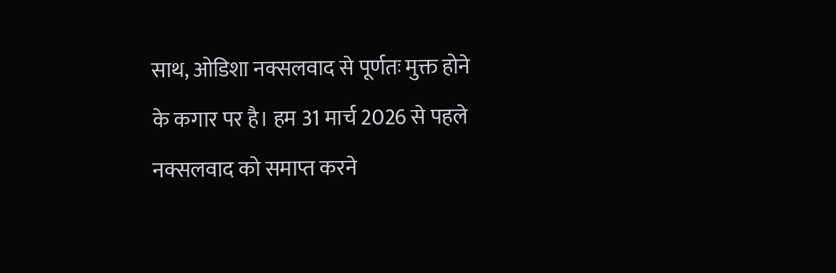साथ, ओडिशा नक्सलवाद से पूर्णतः मुक्त होने के कगार पर है। हम 31 मार्च 2026 से पहले नक्सलवाद को समाप्त करने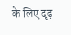के लिए दृढ़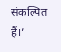संकल्पित हैं।’